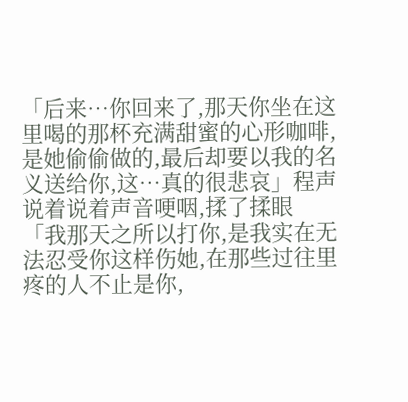「后来…你回来了,那天你坐在这里喝的那杯充满甜蜜的心形咖啡,是她偷偷做的,最后却要以我的名义送给你,这…真的很悲哀」程声说着说着声音哽咽,揉了揉眼
「我那天之所以打你,是我实在无法忍受你这样伤她,在那些过往里疼的人不止是你,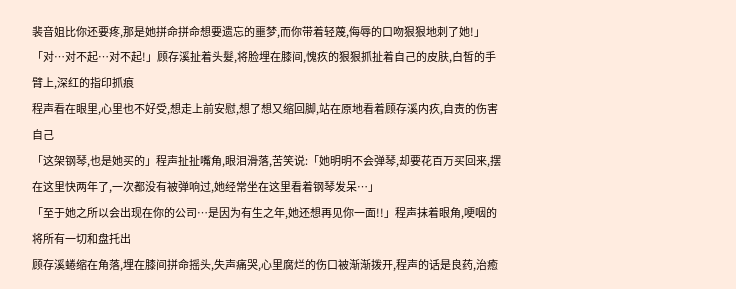裴音姐比你还要疼,那是她拼命拼命想要遗忘的噩梦,而你带着轻蔑,侮辱的口吻狠狠地刺了她!」
「对…对不起…对不起!」顾存溪扯着头髮,将脸埋在膝间,愧疚的狠狠抓扯着自己的皮肤,白皙的手臂上,深红的指印抓痕
程声看在眼里,心里也不好受,想走上前安慰,想了想又缩回脚,站在原地看着顾存溪内疚,自责的伤害自己
「这架钢琴,也是她买的」程声扯扯嘴角,眼泪滑落,苦笑说:「她明明不会弹琴,却要花百万买回来,摆在这里快两年了,一次都没有被弹响过,她经常坐在这里看着钢琴发呆…」
「至于她之所以会出现在你的公司…是因为有生之年,她还想再见你一面!!」程声抹着眼角,哽咽的将所有一切和盘托出
顾存溪蜷缩在角落,埋在膝间拼命摇头,失声痛哭,心里腐烂的伤口被渐渐拨开,程声的话是良药,治癒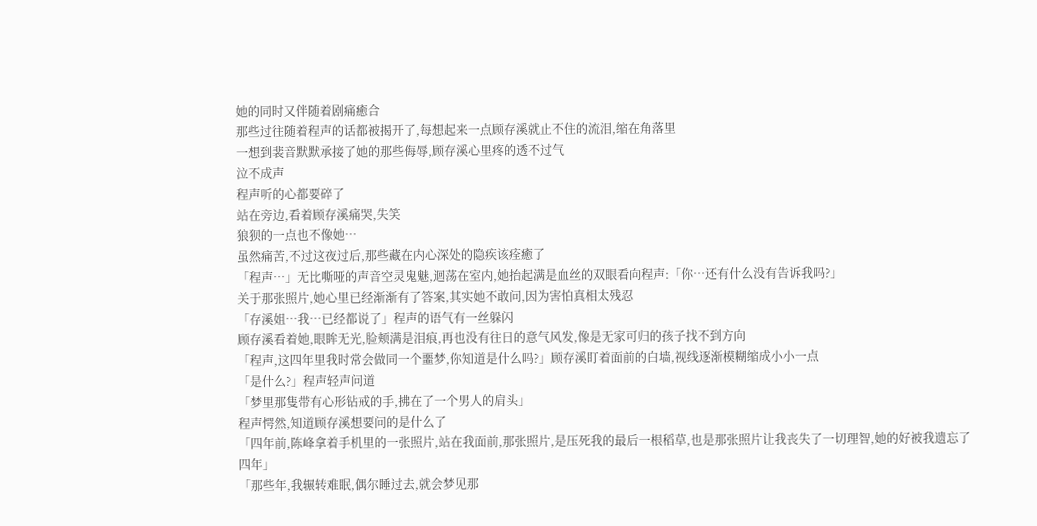她的同时又伴随着剧痛癒合
那些过往随着程声的话都被揭开了,每想起来一点顾存溪就止不住的流泪,缩在角落里
一想到裴音默默承接了她的那些侮辱,顾存溪心里疼的透不过气
泣不成声
程声听的心都要碎了
站在旁边,看着顾存溪痛哭,失笑
狼狈的一点也不像她…
虽然痛苦,不过这夜过后,那些藏在内心深处的隐疾该痊癒了
「程声…」无比嘶哑的声音空灵鬼魅,迴荡在室内,她抬起满是血丝的双眼看向程声:「你…还有什么没有告诉我吗?」
关于那张照片,她心里已经渐渐有了答案,其实她不敢问,因为害怕真相太残忍
「存溪姐…我…已经都说了」程声的语气有一丝躲闪
顾存溪看着她,眼眸无光,脸颊满是泪痕,再也没有往日的意气风发,像是无家可归的孩子找不到方向
「程声,这四年里我时常会做同一个噩梦,你知道是什么吗?」顾存溪盯着面前的白墙,视线逐渐模糊缩成小小一点
「是什么?」程声轻声问道
「梦里那隻带有心形钻戒的手,拂在了一个男人的肩头」
程声愕然,知道顾存溪想要问的是什么了
「四年前,陈峰拿着手机里的一张照片,站在我面前,那张照片,是压死我的最后一根稻草,也是那张照片让我丧失了一切理智,她的好被我遗忘了四年」
「那些年,我辗转难眠,偶尔睡过去,就会梦见那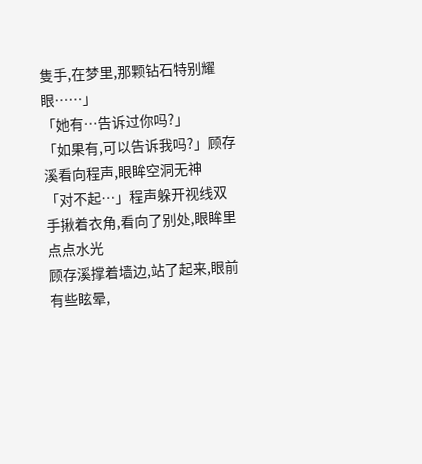隻手,在梦里,那颗钻石特别耀眼……」
「她有…告诉过你吗?」
「如果有,可以告诉我吗?」顾存溪看向程声,眼眸空洞无神
「对不起…」程声躲开视线双手揪着衣角,看向了别处,眼眸里点点水光
顾存溪撑着墙边,站了起来,眼前有些眩晕,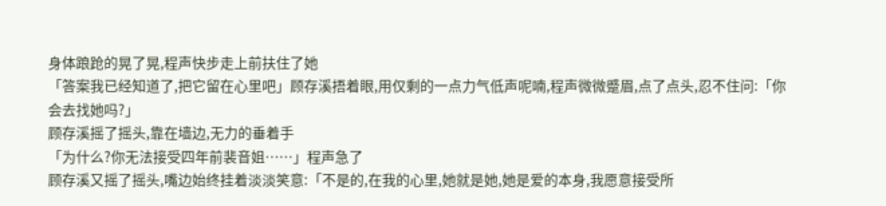身体踉跄的晃了晃,程声快步走上前扶住了她
「答案我已经知道了,把它留在心里吧」顾存溪捂着眼,用仅剩的一点力气低声呢喃,程声微微蹙眉,点了点头,忍不住问:「你会去找她吗?」
顾存溪摇了摇头,靠在墙边,无力的垂着手
「为什么?你无法接受四年前裴音姐……」程声急了
顾存溪又摇了摇头,嘴边始终挂着淡淡笑意:「不是的,在我的心里,她就是她,她是爱的本身,我愿意接受所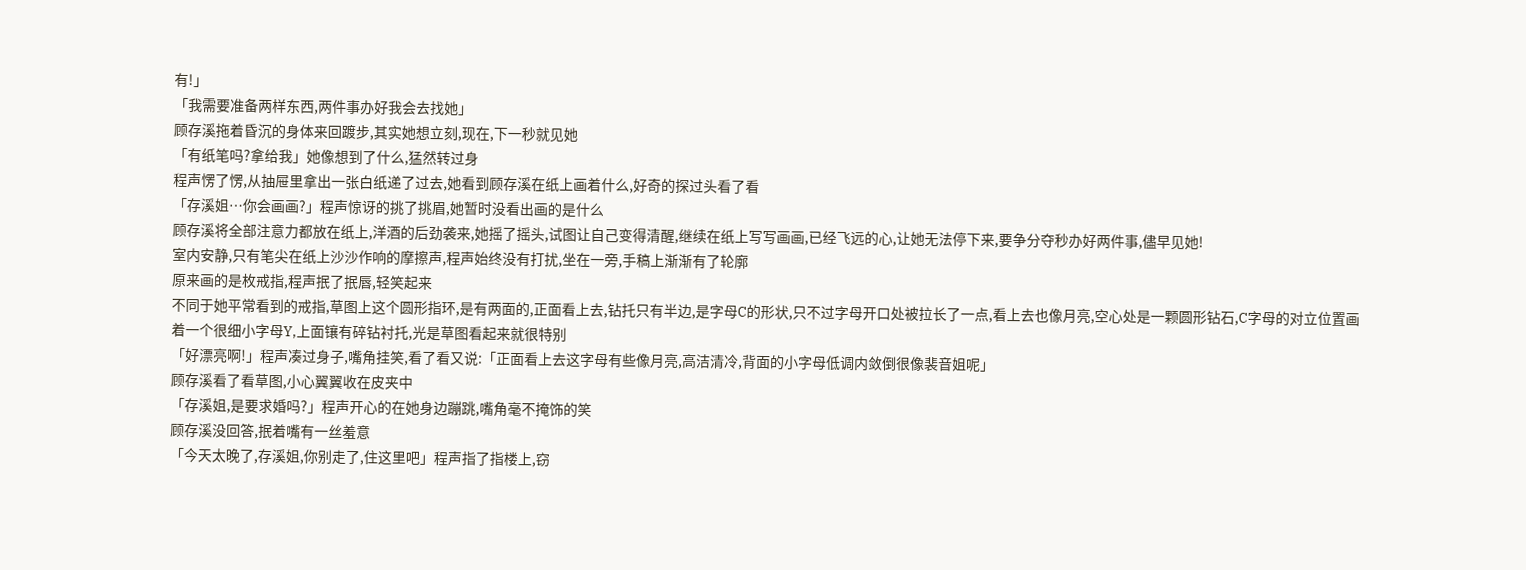有!」
「我需要准备两样东西,两件事办好我会去找她」
顾存溪拖着昏沉的身体来回踱步,其实她想立刻,现在,下一秒就见她
「有纸笔吗?拿给我」她像想到了什么,猛然转过身
程声愣了愣,从抽屉里拿出一张白纸递了过去,她看到顾存溪在纸上画着什么,好奇的探过头看了看
「存溪姐…你会画画?」程声惊讶的挑了挑眉,她暂时没看出画的是什么
顾存溪将全部注意力都放在纸上,洋酒的后劲袭来,她摇了摇头,试图让自己变得清醒,继续在纸上写写画画,已经飞远的心,让她无法停下来,要争分夺秒办好两件事,儘早见她!
室内安静,只有笔尖在纸上沙沙作响的摩擦声,程声始终没有打扰,坐在一旁,手稿上渐渐有了轮廓
原来画的是枚戒指,程声抿了抿唇,轻笑起来
不同于她平常看到的戒指,草图上这个圆形指环,是有两面的,正面看上去,钻托只有半边,是字母C的形状,只不过字母开口处被拉长了一点,看上去也像月亮,空心处是一颗圆形钻石,C字母的对立位置画着一个很细小字母Y,上面镶有碎钻衬托,光是草图看起来就很特别
「好漂亮啊!」程声凑过身子,嘴角挂笑,看了看又说:「正面看上去这字母有些像月亮,高洁清冷,背面的小字母低调内敛倒很像裴音姐呢」
顾存溪看了看草图,小心翼翼收在皮夹中
「存溪姐,是要求婚吗?」程声开心的在她身边蹦跳,嘴角毫不掩饰的笑
顾存溪没回答,抿着嘴有一丝羞意
「今天太晚了,存溪姐,你别走了,住这里吧」程声指了指楼上,窃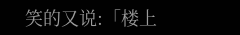笑的又说:「楼上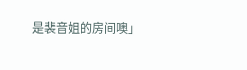是裴音姐的房间噢」